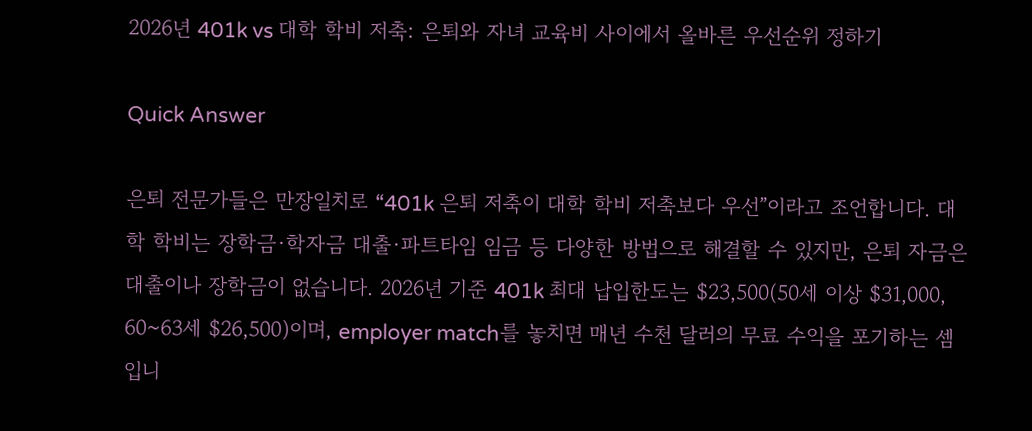2026년 401k vs 대학 학비 저축: 은퇴와 자녀 교육비 사이에서 올바른 우선순위 정하기

Quick Answer

은퇴 전문가들은 만장일치로 “401k 은퇴 저축이 대학 학비 저축보다 우선”이라고 조언합니다. 대학 학비는 장학금·학자금 대출·파트타임 임금 등 다양한 방법으로 해결할 수 있지만, 은퇴 자금은 대출이나 장학금이 없습니다. 2026년 기준 401k 최대 납입한도는 $23,500(50세 이상 $31,000, 60~63세 $26,500)이며, employer match를 놓치면 매년 수천 달러의 무료 수익을 포기하는 셈입니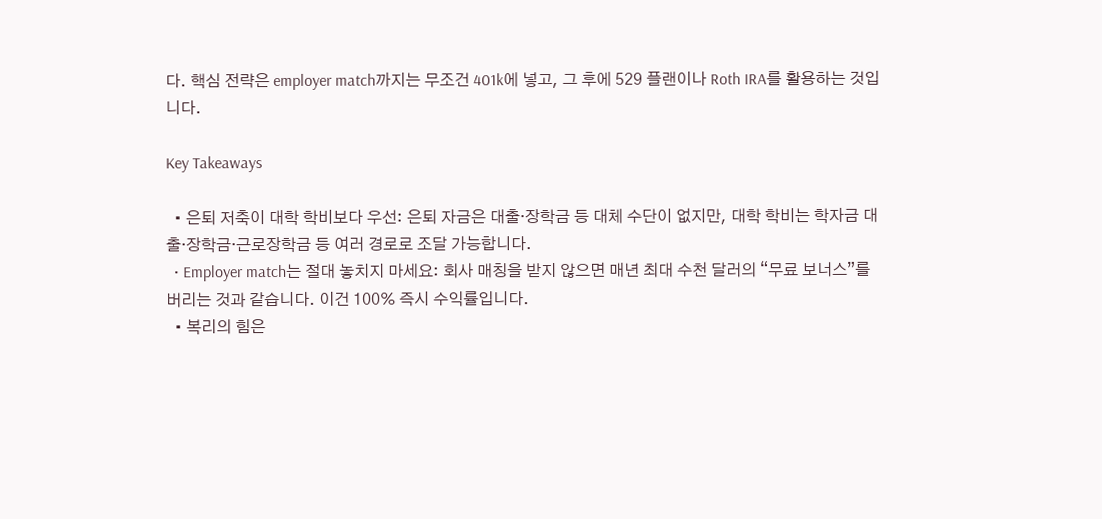다. 핵심 전략은 employer match까지는 무조건 401k에 넣고, 그 후에 529 플랜이나 Roth IRA를 활용하는 것입니다.

Key Takeaways

  • 은퇴 저축이 대학 학비보다 우선: 은퇴 자금은 대출·장학금 등 대체 수단이 없지만, 대학 학비는 학자금 대출·장학금·근로장학금 등 여러 경로로 조달 가능합니다.
  • Employer match는 절대 놓치지 마세요: 회사 매칭을 받지 않으면 매년 최대 수천 달러의 “무료 보너스”를 버리는 것과 같습니다. 이건 100% 즉시 수익률입니다.
  • 복리의 힘은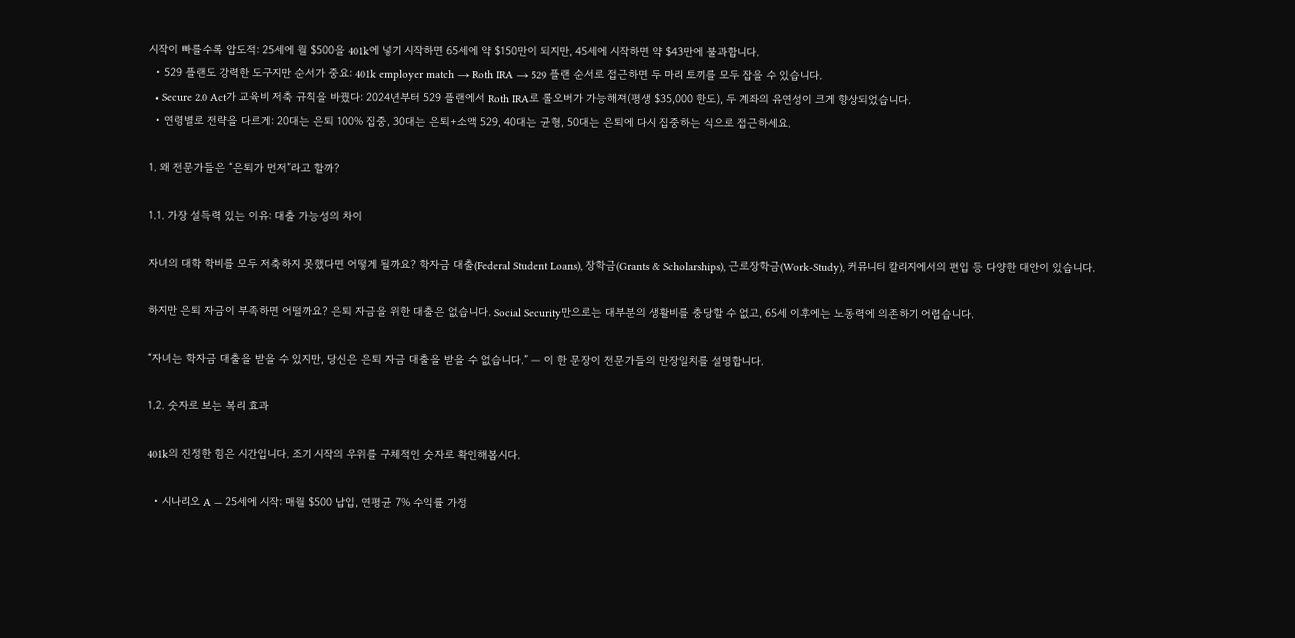시작이 빠를수록 압도적: 25세에 월 $500을 401k에 넣기 시작하면 65세에 약 $150만이 되지만, 45세에 시작하면 약 $43만에 불과합니다.
  • 529 플랜도 강력한 도구지만 순서가 중요: 401k employer match → Roth IRA → 529 플랜 순서로 접근하면 두 마리 토끼를 모두 잡을 수 있습니다.
  • Secure 2.0 Act가 교육비 저축 규칙을 바꿨다: 2024년부터 529 플랜에서 Roth IRA로 롤오버가 가능해져(평생 $35,000 한도), 두 계좌의 유연성이 크게 향상되었습니다.
  • 연령별로 전략을 다르게: 20대는 은퇴 100% 집중, 30대는 은퇴+소액 529, 40대는 균형, 50대는 은퇴에 다시 집중하는 식으로 접근하세요.

1. 왜 전문가들은 “은퇴가 먼저”라고 할까?

1.1. 가장 설득력 있는 이유: 대출 가능성의 차이

자녀의 대학 학비를 모두 저축하지 못했다면 어떻게 될까요? 학자금 대출(Federal Student Loans), 장학금(Grants & Scholarships), 근로장학금(Work-Study), 커뮤니티 칼리지에서의 편입 등 다양한 대안이 있습니다.

하지만 은퇴 자금이 부족하면 어떨까요? 은퇴 자금을 위한 대출은 없습니다. Social Security만으로는 대부분의 생활비를 충당할 수 없고, 65세 이후에는 노동력에 의존하기 어렵습니다.

“자녀는 학자금 대출을 받을 수 있지만, 당신은 은퇴 자금 대출을 받을 수 없습니다.” — 이 한 문장이 전문가들의 만장일치를 설명합니다.

1.2. 숫자로 보는 복리 효과

401k의 진정한 힘은 시간입니다. 조기 시작의 우위를 구체적인 숫자로 확인해봅시다.

  • 시나리오 A — 25세에 시작: 매월 $500 납입, 연평균 7% 수익률 가정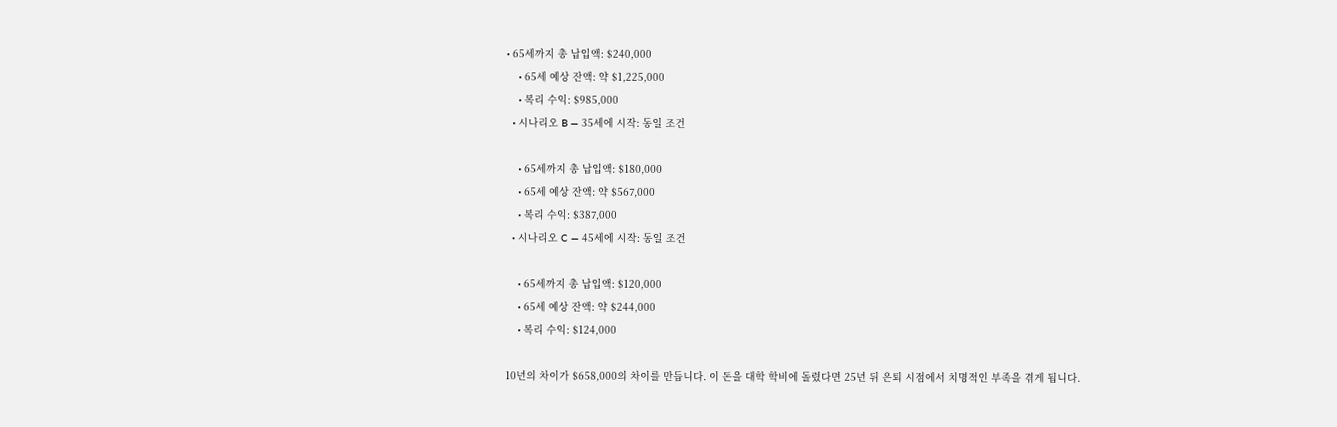• 65세까지 총 납입액: $240,000
    • 65세 예상 잔액: 약 $1,225,000
    • 복리 수익: $985,000
  • 시나리오 B — 35세에 시작: 동일 조건

    • 65세까지 총 납입액: $180,000
    • 65세 예상 잔액: 약 $567,000
    • 복리 수익: $387,000
  • 시나리오 C — 45세에 시작: 동일 조건

    • 65세까지 총 납입액: $120,000
    • 65세 예상 잔액: 약 $244,000
    • 복리 수익: $124,000

10년의 차이가 $658,000의 차이를 만듭니다. 이 돈을 대학 학비에 돌렸다면 25년 뒤 은퇴 시점에서 치명적인 부족을 겪게 됩니다.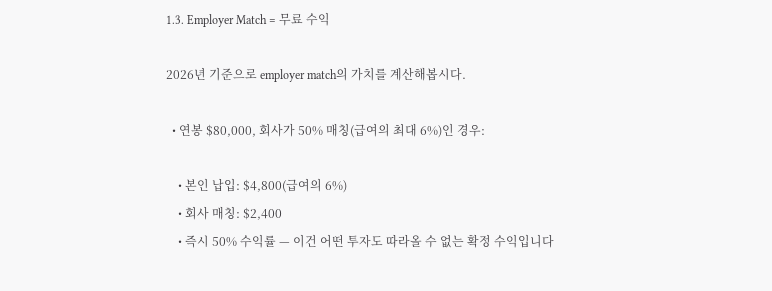1.3. Employer Match = 무료 수익

2026년 기준으로 employer match의 가치를 계산해봅시다.

  • 연봉 $80,000, 회사가 50% 매칭(급여의 최대 6%)인 경우:

    • 본인 납입: $4,800(급여의 6%)
    • 회사 매칭: $2,400
    • 즉시 50% 수익률 — 이건 어떤 투자도 따라올 수 없는 확정 수익입니다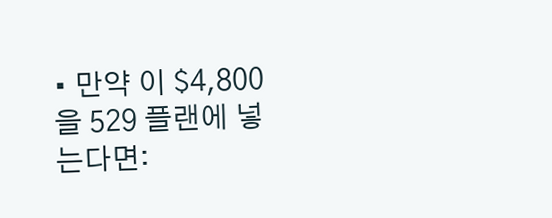• 만약 이 $4,800을 529 플랜에 넣는다면: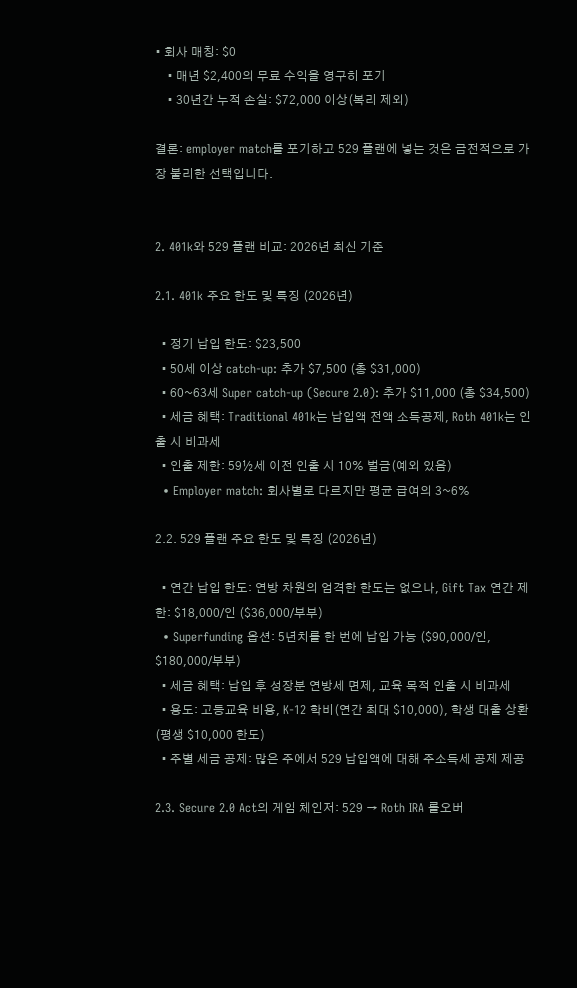• 회사 매칭: $0
    • 매년 $2,400의 무료 수익을 영구히 포기
    • 30년간 누적 손실: $72,000 이상(복리 제외)

결론: employer match를 포기하고 529 플랜에 넣는 것은 금전적으로 가장 불리한 선택입니다.


2. 401k와 529 플랜 비교: 2026년 최신 기준

2.1. 401k 주요 한도 및 특징 (2026년)

  • 정기 납입 한도: $23,500
  • 50세 이상 catch-up: 추가 $7,500 (총 $31,000)
  • 60~63세 Super catch-up (Secure 2.0): 추가 $11,000 (총 $34,500)
  • 세금 혜택: Traditional 401k는 납입액 전액 소득공제, Roth 401k는 인출 시 비과세
  • 인출 제한: 59½세 이전 인출 시 10% 벌금(예외 있음)
  • Employer match: 회사별로 다르지만 평균 급여의 3~6%

2.2. 529 플랜 주요 한도 및 특징 (2026년)

  • 연간 납입 한도: 연방 차원의 엄격한 한도는 없으나, Gift Tax 연간 제한: $18,000/인 ($36,000/부부)
  • Superfunding 옵션: 5년치를 한 번에 납입 가능 ($90,000/인, $180,000/부부)
  • 세금 혜택: 납입 후 성장분 연방세 면제, 교육 목적 인출 시 비과세
  • 용도: 고등교육 비용, K-12 학비(연간 최대 $10,000), 학생 대출 상환(평생 $10,000 한도)
  • 주별 세금 공제: 많은 주에서 529 납입액에 대해 주소득세 공제 제공

2.3. Secure 2.0 Act의 게임 체인저: 529 → Roth IRA 롤오버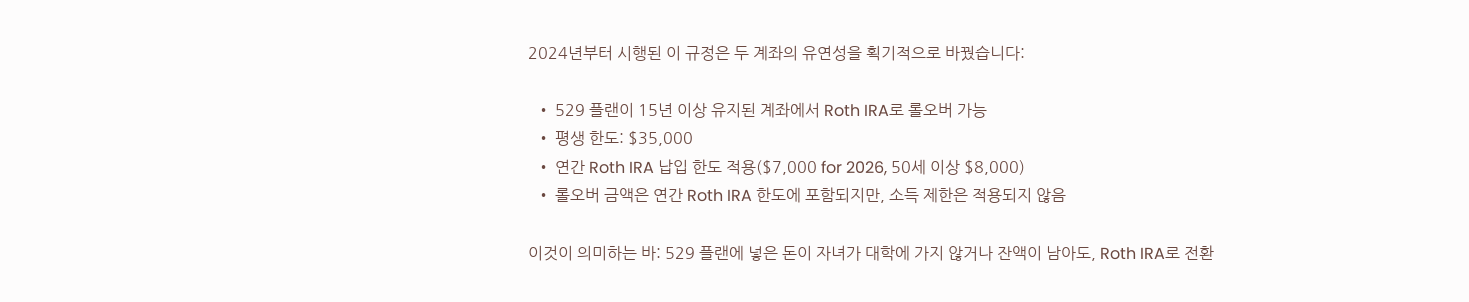2024년부터 시행된 이 규정은 두 계좌의 유연성을 획기적으로 바꿨습니다:

  • 529 플랜이 15년 이상 유지된 계좌에서 Roth IRA로 롤오버 가능
  • 평생 한도: $35,000
  • 연간 Roth IRA 납입 한도 적용($7,000 for 2026, 50세 이상 $8,000)
  • 롤오버 금액은 연간 Roth IRA 한도에 포함되지만, 소득 제한은 적용되지 않음

이것이 의미하는 바: 529 플랜에 넣은 돈이 자녀가 대학에 가지 않거나 잔액이 남아도, Roth IRA로 전환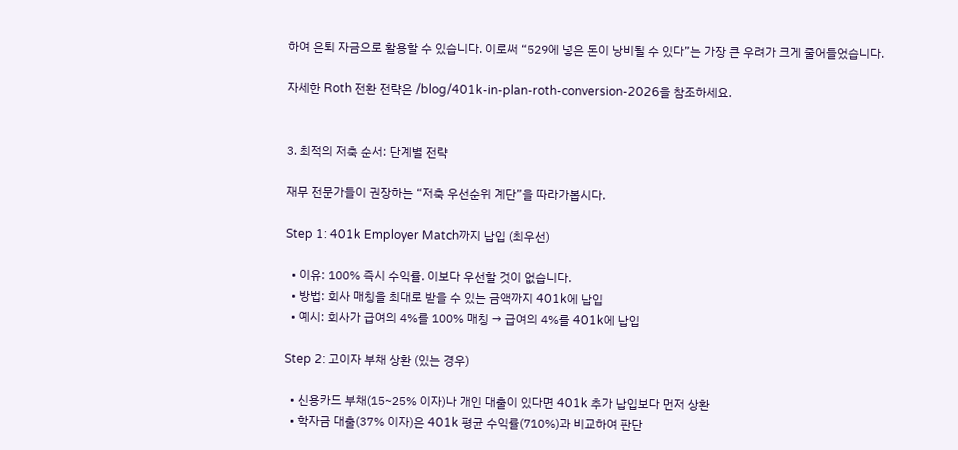하여 은퇴 자금으로 활용할 수 있습니다. 이로써 “529에 넣은 돈이 낭비될 수 있다”는 가장 큰 우려가 크게 줄어들었습니다.

자세한 Roth 전환 전략은 /blog/401k-in-plan-roth-conversion-2026을 참조하세요.


3. 최적의 저축 순서: 단계별 전략

재무 전문가들이 권장하는 “저축 우선순위 계단”을 따라가봅시다.

Step 1: 401k Employer Match까지 납입 (최우선)

  • 이유: 100% 즉시 수익률. 이보다 우선할 것이 없습니다.
  • 방법: 회사 매칭을 최대로 받을 수 있는 금액까지 401k에 납입
  • 예시: 회사가 급여의 4%를 100% 매칭 → 급여의 4%를 401k에 납입

Step 2: 고이자 부채 상환 (있는 경우)

  • 신용카드 부채(15~25% 이자)나 개인 대출이 있다면 401k 추가 납입보다 먼저 상환
  • 학자금 대출(37% 이자)은 401k 평균 수익률(710%)과 비교하여 판단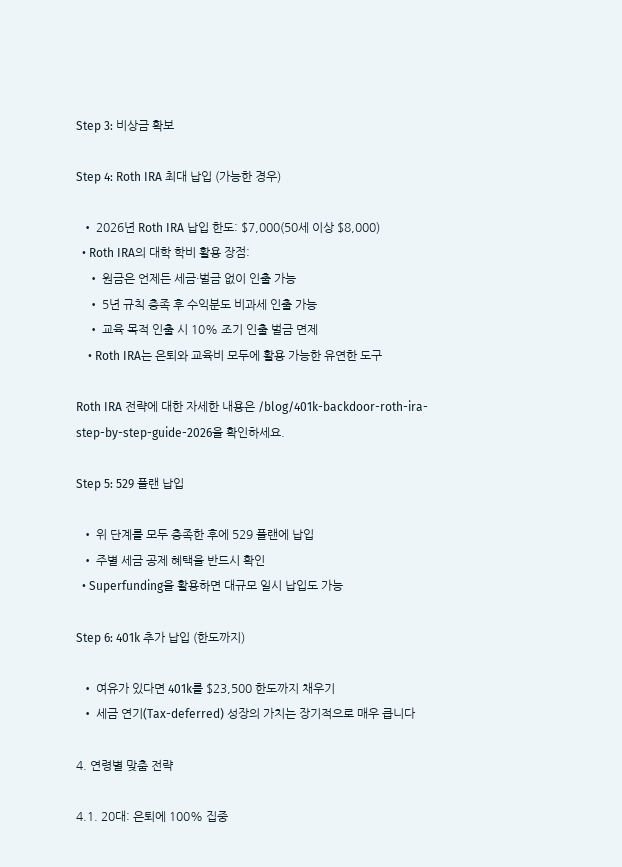Step 3: 비상금 확보

Step 4: Roth IRA 최대 납입 (가능한 경우)

  • 2026년 Roth IRA 납입 한도: $7,000(50세 이상 $8,000)
  • Roth IRA의 대학 학비 활용 장점:
    • 원금은 언제든 세금·벌금 없이 인출 가능
    • 5년 규칙 충족 후 수익분도 비과세 인출 가능
    • 교육 목적 인출 시 10% 조기 인출 벌금 면제
    • Roth IRA는 은퇴와 교육비 모두에 활용 가능한 유연한 도구

Roth IRA 전략에 대한 자세한 내용은 /blog/401k-backdoor-roth-ira-step-by-step-guide-2026을 확인하세요.

Step 5: 529 플랜 납입

  • 위 단계를 모두 충족한 후에 529 플랜에 납입
  • 주별 세금 공제 혜택을 반드시 확인
  • Superfunding을 활용하면 대규모 일시 납입도 가능

Step 6: 401k 추가 납입 (한도까지)

  • 여유가 있다면 401k를 $23,500 한도까지 채우기
  • 세금 연기(Tax-deferred) 성장의 가치는 장기적으로 매우 큽니다

4. 연령별 맞춤 전략

4.1. 20대: 은퇴에 100% 집중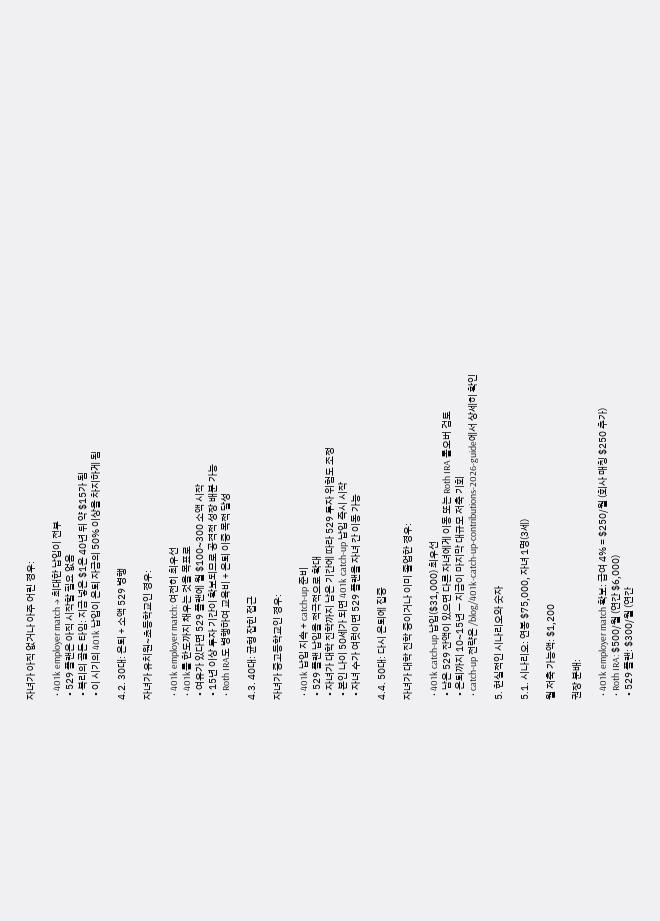자녀가 아직 없거나 아주 어린 경우:

  • 401k employer match → 최대한 납입이 전부
  • 529 플랜은 아직 시작할 필요 없음
  • 복리의 골든 타임: 지금 넣은 $1은 40년 뒤 약 $15가 됨
  • 이 시기의 401k 납입이 은퇴 자금의 50% 이상을 차지하게 됨

4.2. 30대: 은퇴 + 소액 529 병행

자녀가 유치원~초등학교인 경우:

  • 401k employer match: 여전히 최우선
  • 401k를 한도까지 채우는 것을 목표로
  • 여유가 있다면 529 플랜에 월 $100~300 소액 시작
  • 15년 이상 투자 기간이 확보되므로 공격적 성장 배분 가능
  • Roth IRA도 병행하여 교육비 + 은퇴 이중 목적 달성

4.3. 40대: 균형 잡힌 접근

자녀가 중고등학교인 경우:

  • 401k 납입 지속 + catch-up 준비
  • 529 플랜 납입을 적극적으로 확대
  • 자녀가 대학 진학까지 남은 기간에 따라 529 투자 위험도 조정
  • 본인 나이 50세가 되면 401k catch-up 납입 즉시 시작
  • 자녀 수가 여럿이면 529 플랜을 자녀 간 이동 가능

4.4. 50대: 다시 은퇴에 집중

자녀가 대학 진학 중이거나 이미 졸업한 경우:

  • 401k catch-up 납입($31,000) 최우선
  • 남은 529 잔액이 있으면 다른 자녀에게 이동 또는 Roth IRA 롤오버 검토
  • 은퇴까지 10~15년 — 지금이 마지막 대규모 저축 기회
  • catch-up 전략은 /blog/401k-catch-up-contributions-2026-guide에서 상세히 확인

5. 현실적인 시나리오와 숫자

5.1. 시나리오: 연봉 $75,000, 자녀 1명(3세)

월 저축 가능액: $1,200

권장 분배:

  • 401k employer match 확보: 급여 4% = $250/월 (회사 매칭 $250 추가)
  • Roth IRA: $500/월 (연간 $6,000)
  • 529 플랜: $300/월 (연간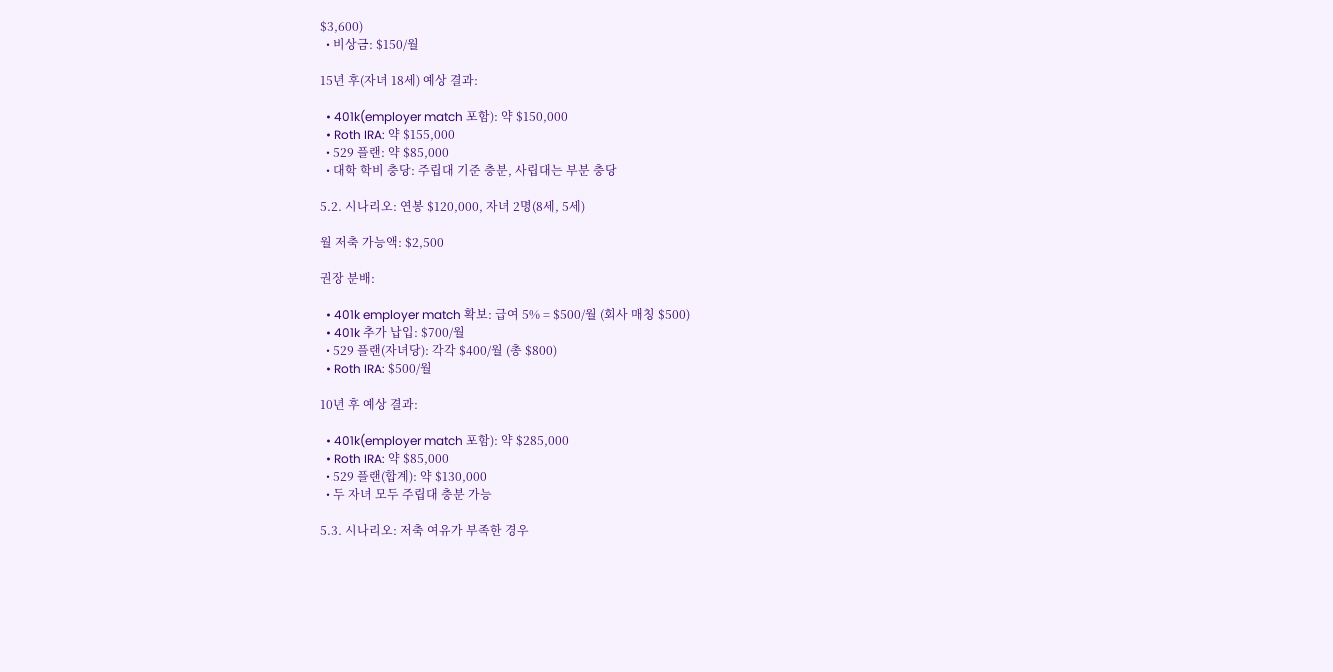$3,600)
  • 비상금: $150/월

15년 후(자녀 18세) 예상 결과:

  • 401k(employer match 포함): 약 $150,000
  • Roth IRA: 약 $155,000
  • 529 플랜: 약 $85,000
  • 대학 학비 충당: 주립대 기준 충분, 사립대는 부분 충당

5.2. 시나리오: 연봉 $120,000, 자녀 2명(8세, 5세)

월 저축 가능액: $2,500

권장 분배:

  • 401k employer match 확보: 급여 5% = $500/월 (회사 매칭 $500)
  • 401k 추가 납입: $700/월
  • 529 플랜(자녀당): 각각 $400/월 (총 $800)
  • Roth IRA: $500/월

10년 후 예상 결과:

  • 401k(employer match 포함): 약 $285,000
  • Roth IRA: 약 $85,000
  • 529 플랜(합계): 약 $130,000
  • 두 자녀 모두 주립대 충분 가능

5.3. 시나리오: 저축 여유가 부족한 경우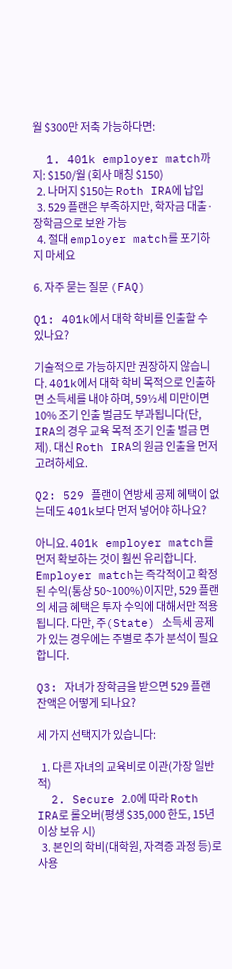월 $300만 저축 가능하다면:

  1. 401k employer match까지: $150/월 (회사 매칭 $150)
  2. 나머지 $150는 Roth IRA에 납입
  3. 529 플랜은 부족하지만, 학자금 대출·장학금으로 보완 가능
  4. 절대 employer match를 포기하지 마세요

6. 자주 묻는 질문 (FAQ)

Q1: 401k에서 대학 학비를 인출할 수 있나요?

기술적으로 가능하지만 권장하지 않습니다. 401k에서 대학 학비 목적으로 인출하면 소득세를 내야 하며, 59½세 미만이면 10% 조기 인출 벌금도 부과됩니다(단, IRA의 경우 교육 목적 조기 인출 벌금 면제). 대신 Roth IRA의 원금 인출을 먼저 고려하세요.

Q2: 529 플랜이 연방세 공제 혜택이 없는데도 401k보다 먼저 넣어야 하나요?

아니요. 401k employer match를 먼저 확보하는 것이 훨씬 유리합니다. Employer match는 즉각적이고 확정된 수익(통상 50~100%)이지만, 529 플랜의 세금 혜택은 투자 수익에 대해서만 적용됩니다. 다만, 주(State) 소득세 공제가 있는 경우에는 주별로 추가 분석이 필요합니다.

Q3: 자녀가 장학금을 받으면 529 플랜 잔액은 어떻게 되나요?

세 가지 선택지가 있습니다:

  1. 다른 자녀의 교육비로 이관(가장 일반적)
  2. Secure 2.0에 따라 Roth IRA로 롤오버(평생 $35,000 한도, 15년 이상 보유 시)
  3. 본인의 학비(대학원, 자격증 과정 등)로 사용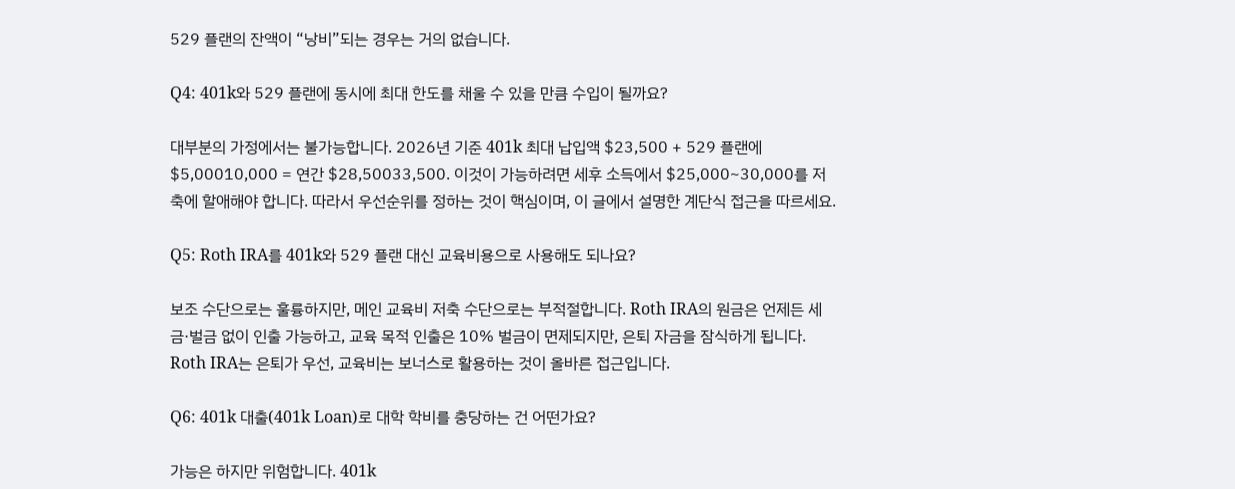529 플랜의 잔액이 “낭비”되는 경우는 거의 없습니다.

Q4: 401k와 529 플랜에 동시에 최대 한도를 채울 수 있을 만큼 수입이 될까요?

대부분의 가정에서는 불가능합니다. 2026년 기준 401k 최대 납입액 $23,500 + 529 플랜에 $5,00010,000 = 연간 $28,50033,500. 이것이 가능하려면 세후 소득에서 $25,000~30,000를 저축에 할애해야 합니다. 따라서 우선순위를 정하는 것이 핵심이며, 이 글에서 설명한 계단식 접근을 따르세요.

Q5: Roth IRA를 401k와 529 플랜 대신 교육비용으로 사용해도 되나요?

보조 수단으로는 훌륭하지만, 메인 교육비 저축 수단으로는 부적절합니다. Roth IRA의 원금은 언제든 세금·벌금 없이 인출 가능하고, 교육 목적 인출은 10% 벌금이 면제되지만, 은퇴 자금을 잠식하게 됩니다. Roth IRA는 은퇴가 우선, 교육비는 보너스로 활용하는 것이 올바른 접근입니다.

Q6: 401k 대출(401k Loan)로 대학 학비를 충당하는 건 어떤가요?

가능은 하지만 위험합니다. 401k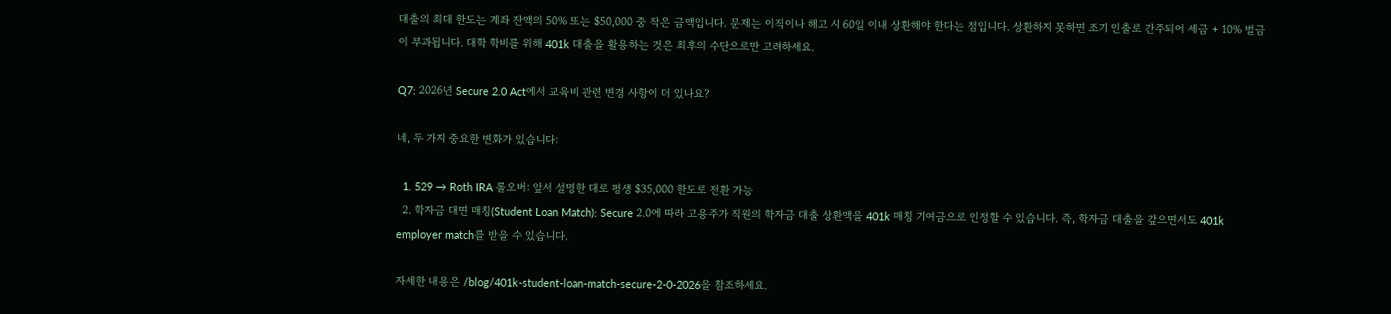대출의 최대 한도는 계좌 잔액의 50% 또는 $50,000 중 작은 금액입니다. 문제는 이직이나 해고 시 60일 이내 상환해야 한다는 점입니다. 상환하지 못하면 조기 인출로 간주되어 세금 + 10% 벌금이 부과됩니다. 대학 학비를 위해 401k 대출을 활용하는 것은 최후의 수단으로만 고려하세요.

Q7: 2026년 Secure 2.0 Act에서 교육비 관련 변경 사항이 더 있나요?

네, 두 가지 중요한 변화가 있습니다:

  1. 529 → Roth IRA 롤오버: 앞서 설명한 대로 평생 $35,000 한도로 전환 가능
  2. 학자금 대면 매칭(Student Loan Match): Secure 2.0에 따라 고용주가 직원의 학자금 대출 상환액을 401k 매칭 기여금으로 인정할 수 있습니다. 즉, 학자금 대출을 갚으면서도 401k employer match를 받을 수 있습니다.

자세한 내용은 /blog/401k-student-loan-match-secure-2-0-2026을 참조하세요.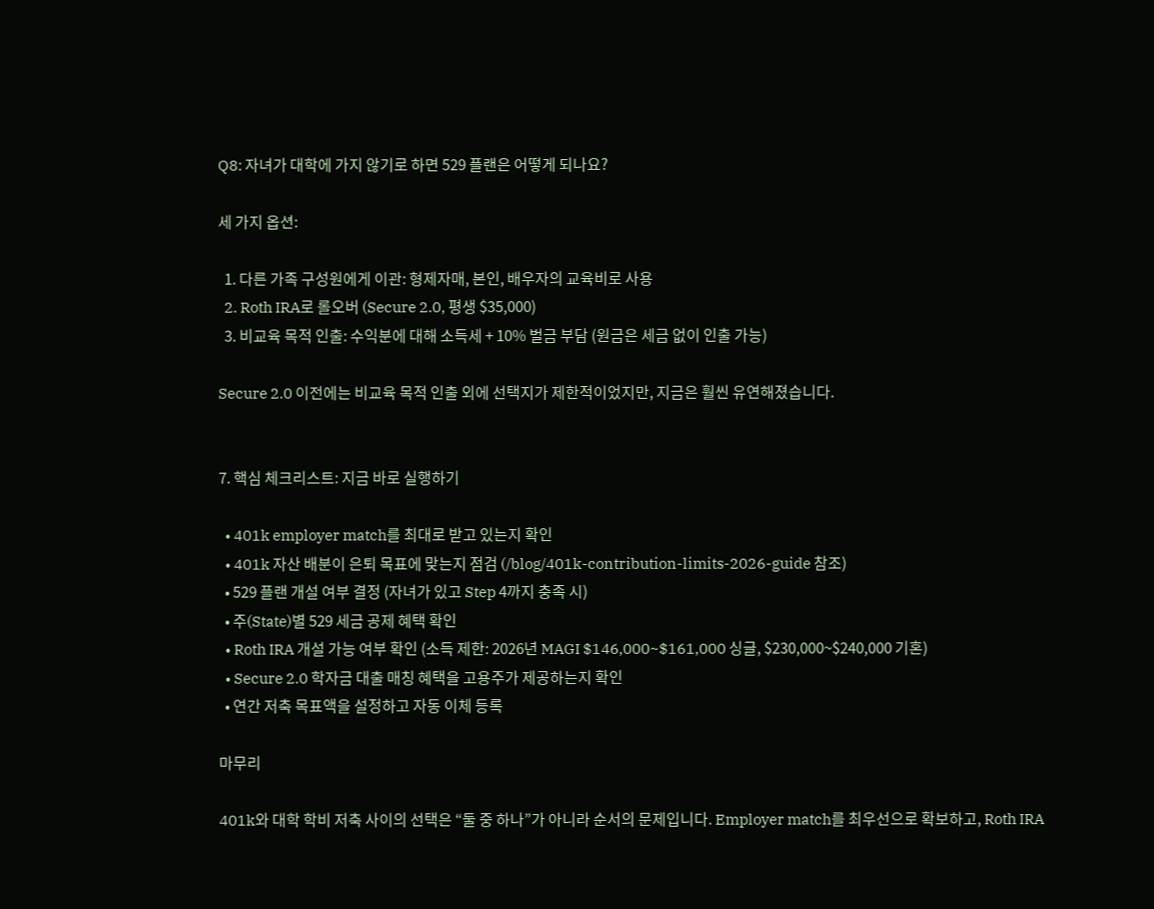Q8: 자녀가 대학에 가지 않기로 하면 529 플랜은 어떻게 되나요?

세 가지 옵션:

  1. 다른 가족 구성원에게 이관: 형제자매, 본인, 배우자의 교육비로 사용
  2. Roth IRA로 롤오버 (Secure 2.0, 평생 $35,000)
  3. 비교육 목적 인출: 수익분에 대해 소득세 + 10% 벌금 부담 (원금은 세금 없이 인출 가능)

Secure 2.0 이전에는 비교육 목적 인출 외에 선택지가 제한적이었지만, 지금은 훨씬 유연해졌습니다.


7. 핵심 체크리스트: 지금 바로 실행하기

  • 401k employer match를 최대로 받고 있는지 확인
  • 401k 자산 배분이 은퇴 목표에 맞는지 점검 (/blog/401k-contribution-limits-2026-guide 참조)
  • 529 플랜 개설 여부 결정 (자녀가 있고 Step 4까지 충족 시)
  • 주(State)별 529 세금 공제 혜택 확인
  • Roth IRA 개설 가능 여부 확인 (소득 제한: 2026년 MAGI $146,000~$161,000 싱글, $230,000~$240,000 기혼)
  • Secure 2.0 학자금 대출 매칭 혜택을 고용주가 제공하는지 확인
  • 연간 저축 목표액을 설정하고 자동 이체 등록

마무리

401k와 대학 학비 저축 사이의 선택은 “둘 중 하나”가 아니라 순서의 문제입니다. Employer match를 최우선으로 확보하고, Roth IRA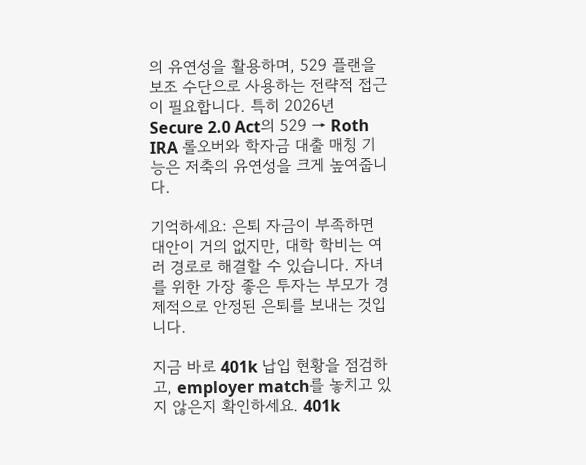의 유연성을 활용하며, 529 플랜을 보조 수단으로 사용하는 전략적 접근이 필요합니다. 특히 2026년 Secure 2.0 Act의 529 → Roth IRA 롤오버와 학자금 대출 매칭 기능은 저축의 유연성을 크게 높여줍니다.

기억하세요: 은퇴 자금이 부족하면 대안이 거의 없지만, 대학 학비는 여러 경로로 해결할 수 있습니다. 자녀를 위한 가장 좋은 투자는 부모가 경제적으로 안정된 은퇴를 보내는 것입니다.

지금 바로 401k 납입 현황을 점검하고, employer match를 놓치고 있지 않은지 확인하세요. 401k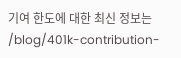기여 한도에 대한 최신 정보는 /blog/401k-contribution-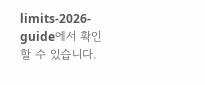limits-2026-guide에서 확인할 수 있습니다.